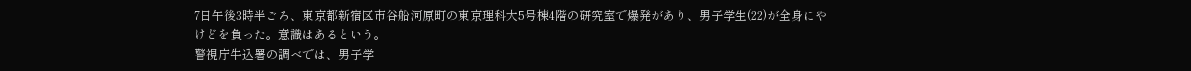7日午後3時半ごろ、東京都新宿区市谷船河原町の東京理科大5号棟4階の研究室で爆発があり、男子学生(22)が全身にやけどを負った。意識はあるという。
警視庁牛込署の調べでは、男子学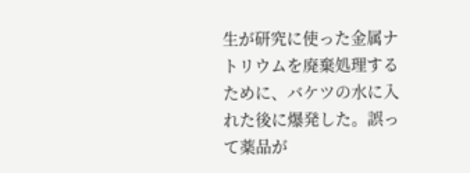生が研究に使った金属ナトリウムを廃棄処理するために、バケツの水に入れた後に爆発した。誤って薬品が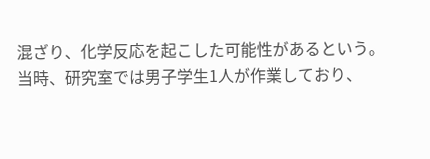混ざり、化学反応を起こした可能性があるという。
当時、研究室では男子学生1人が作業しており、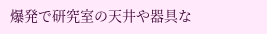爆発で研究室の天井や器具な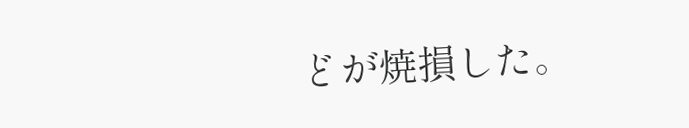どが焼損した。